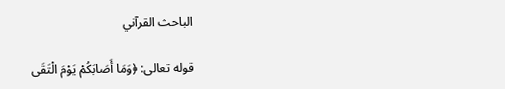الباحث القرآني

قوله تعالى: ﴿وَمَا أَصَابَكُمْ يَوْمَ الْتَقَى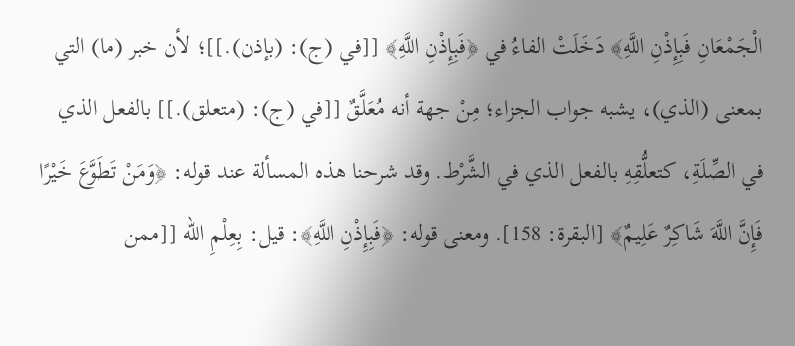الْجَمْعَانِ فَبِإِذْنِ اللَّهِ﴾ دَخَلَتْ الفاءُ في ﴿فَبِإِذْنِ اللَّهِ﴾ [[في (ج): (بإذن).]]؛ لأن خبر (ما) التي بمعنى (الذي)، يشبه جواب الجزاء؛ مِنْ جهة أنه مُعَلَّقٌ [[في (ج): (متعلق).]] بالفعل الذي في الصِّلَةِ، كتعلُّقِهِ بالفعل الذي في الشَّرْط. وقد شرحنا هذه المسألة عند قوله: ﴿وَمَنْ تَطَوَّعَ خَيْرًا فَإِنَّ اللَّهَ شَاكِرٌ عَلِيمٌ﴾ [البقرة: 158]. ومعنى قوله: ﴿فَبِإِذْنِ اللَّهِ﴾: قيل: بِعِلْمِ الله [[ممن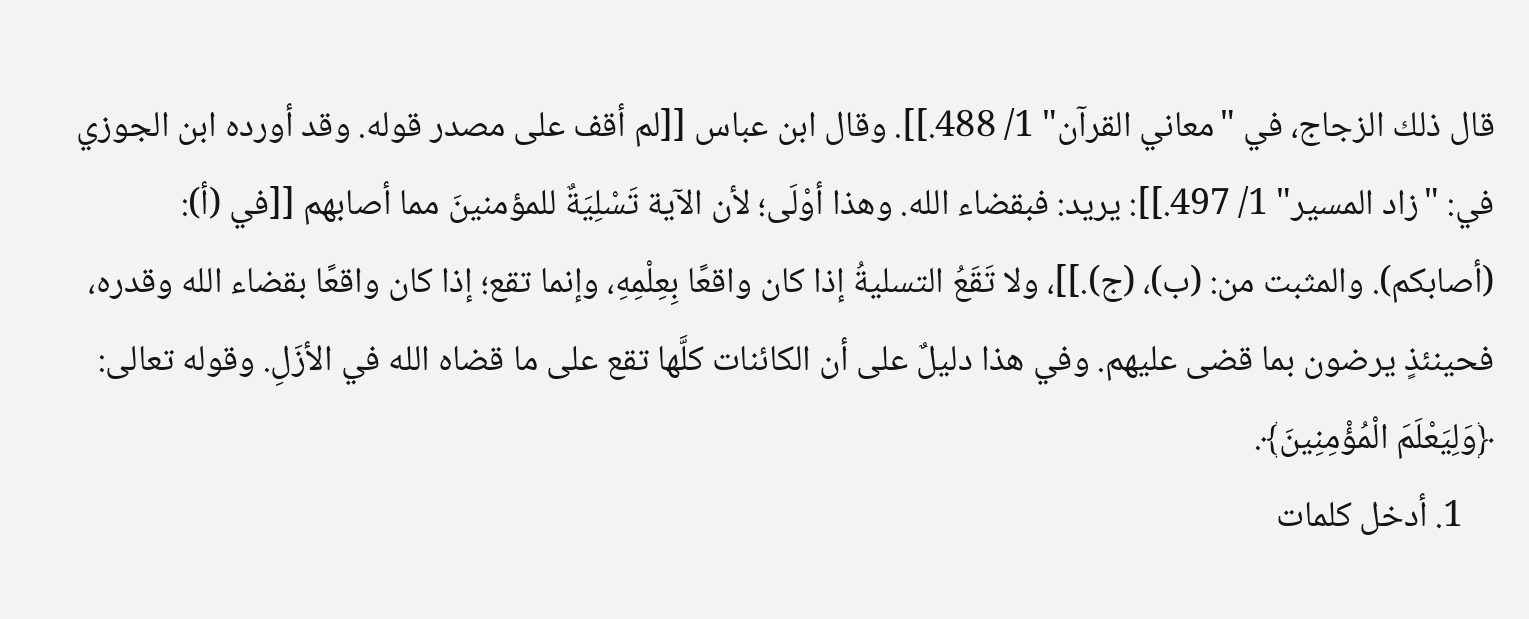قال ذلك الزجاج، في "معاني القرآن" 1/ 488.]]. وقال ابن عباس [[لم أقف على مصدر قوله. وقد أورده ابن الجوزي في: "زاد المسير" 1/ 497.]]: يريد: فبقضاء الله. وهذا أوْلَى؛ لأن الآية تَسْلِيَةٌ للمؤمنينَ مما أصابهم [[في (أ): (أصابكم). والمثبت من: (ب)، (ج).]]، ولا تَقَعُ التسليةُ إذا كان واقعًا بِعِلْمِهِ، وإنما تقع؛ إذا كان واقعًا بقضاء الله وقدره، فحينئذٍ يرضون بما قضى عليهم. وفي هذا دليلٌ على أن الكائنات كلَّها تقع على ما قضاه الله في الأزَلِ. وقوله تعالى: ﴿وَلِيَعْلَمَ الْمُؤْمِنِينَ﴾.
    1. أدخل كلمات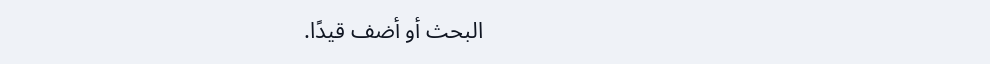البحث أو أضف قيدًا.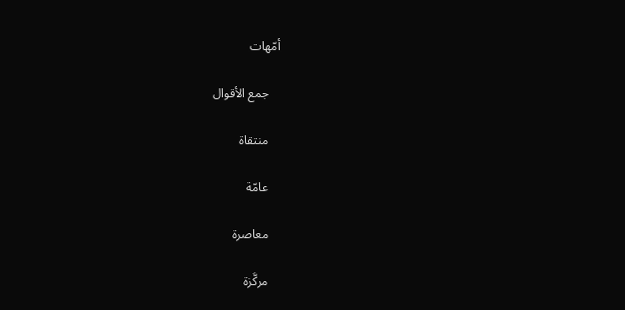أمّهات

    جمع الأقوال

    منتقاة

    عامّة

    معاصرة

    مركَّزة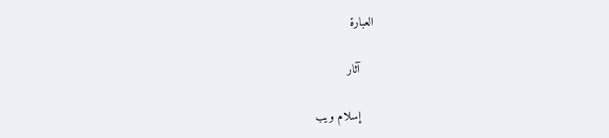العبارة

    آثار

    إسلام ويب